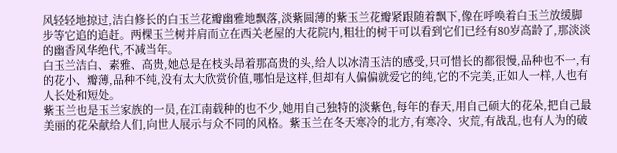风轻轻地掠过,洁白修长的白玉兰花瓣幽雅地飘落,淡紫圆薄的紫玉兰花瓣紧跟随着飘下,像在呼唤着白玉兰放缓脚步等它追的追赶。两棵玉兰树并肩而立在西关老屋的大花院内,粗壮的树干可以看到它们已经有80岁高龄了,那淡淡的幽香风华绝代,不减当年。
白玉兰洁白、素雅、高贵,她总是在枝头昂着那高贵的头,给人以冰清玉洁的感受,只可惜长的都很慢,品种也不一,有的花小、瓣薄,品种不纯,没有太大欣赏价值,哪怕是这样,但却有人偏偏就爱它的纯,它的不完美,正如人一样,人也有人长处和短处。
紫玉兰也是玉兰家族的一员,在江南载种的也不少,她用自己独特的淡紫色,每年的春天,用自己硕大的花朵,把自己最美丽的花朵献给人们,向世人展示与众不同的风格。紫玉兰在冬天寒冷的北方,有寒冷、灾荒,有战乱,也有人为的破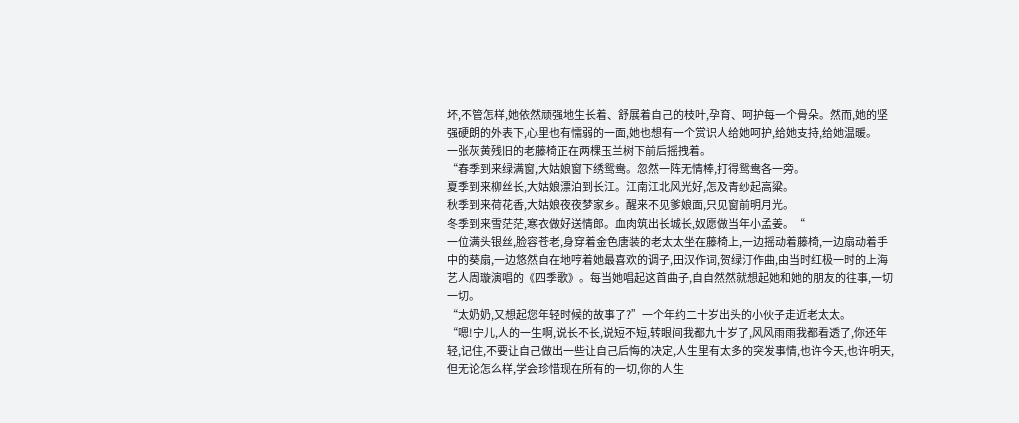坏,不管怎样,她依然顽强地生长着、舒展着自己的枝叶,孕育、呵护每一个骨朵。然而,她的坚强硬朗的外表下,心里也有懦弱的一面,她也想有一个赏识人给她呵护,给她支持,给她温暖。
一张灰黄残旧的老藤椅正在两棵玉兰树下前后摇拽着。
“春季到来绿满窗,大姑娘窗下绣鸳鸯。忽然一阵无情棒,打得鸳鸯各一旁。
夏季到来柳丝长,大姑娘漂泊到长江。江南江北风光好,怎及青纱起高粱。
秋季到来荷花香,大姑娘夜夜梦家乡。醒来不见爹娘面,只见窗前明月光。
冬季到来雪茫茫,寒衣做好送情郎。血肉筑出长城长,奴愿做当年小孟姜。“
一位满头银丝,脸容苍老,身穿着金色唐装的老太太坐在藤椅上,一边摇动着藤椅,一边扇动着手中的葵扇,一边悠然自在地哼着她最喜欢的调子,田汉作词,贺绿汀作曲,由当时红极一时的上海艺人周璇演唱的《四季歌》。每当她唱起这首曲子,自自然然就想起她和她的朋友的往事,一切一切。
“太奶奶,又想起您年轻时候的故事了?”一个年约二十岁出头的小伙子走近老太太。
“嗯!宁儿,人的一生啊,说长不长,说短不短,转眼间我都九十岁了,风风雨雨我都看透了,你还年轻,记住,不要让自己做出一些让自己后悔的决定,人生里有太多的突发事情,也许今天,也许明天,但无论怎么样,学会珍惜现在所有的一切,你的人生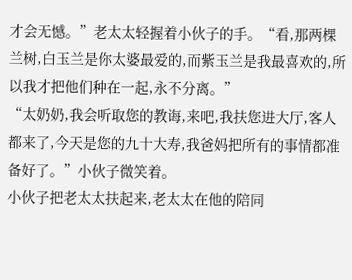才会无憾。”老太太轻握着小伙子的手。“看,那两棵兰树,白玉兰是你太婆最爱的,而紫玉兰是我最喜欢的,所以我才把他们种在一起,永不分离。”
“太奶奶,我会听取您的教诲,来吧,我扶您进大厅,客人都来了,今天是您的九十大寿,我爸妈把所有的事情都准备好了。”小伙子微笑着。
小伙子把老太太扶起来,老太太在他的陪同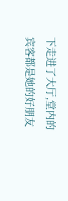下走进了大厅,堂内的宾客都是她的好朋友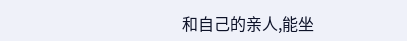和自己的亲人,能坐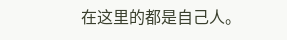在这里的都是自己人。